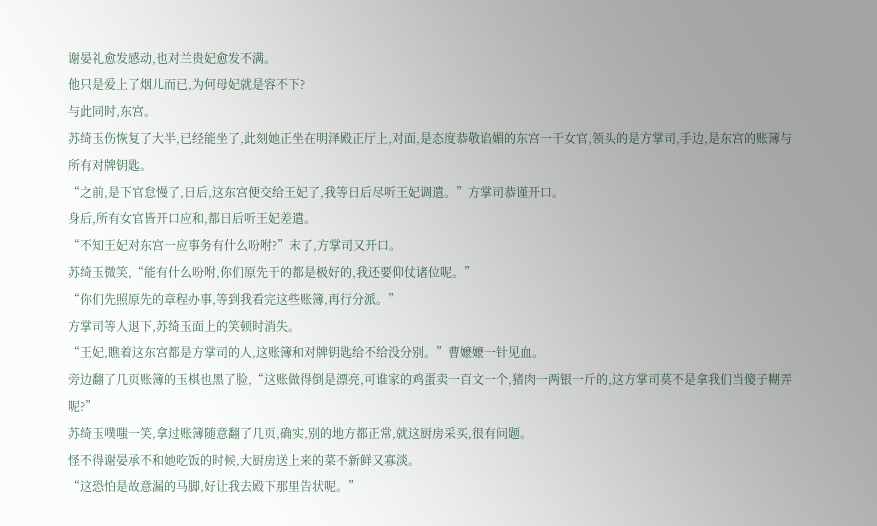谢晏礼愈发感动,也对兰贵妃愈发不满。
他只是爱上了烟儿而已,为何母妃就是容不下?
与此同时,东宫。
苏绮玉伤恢复了大半,已经能坐了,此刻她正坐在明泽殿正厅上,对面,是态度恭敬谄媚的东宫一干女官,领头的是方掌司,手边,是东宫的账簿与所有对牌钥匙。
“之前,是下官怠慢了,日后,这东宫便交给王妃了,我等日后尽听王妃调遣。”方掌司恭谨开口。
身后,所有女官皆开口应和,都日后听王妃差遣。
“不知王妃对东宫一应事务有什么吩咐?”末了,方掌司又开口。
苏绮玉微笑,“能有什么吩咐,你们原先干的都是极好的,我还要仰仗诸位呢。”
“你们先照原先的章程办事,等到我看完这些账簿,再行分派。”
方掌司等人退下,苏绮玉面上的笑顿时消失。
“王妃,瞧着这东宫都是方掌司的人,这账簿和对牌钥匙给不给没分别。”曹嬷嬷一针见血。
旁边翻了几页账簿的玉棋也黑了脸,“这账做得倒是漂亮,可谁家的鸡蛋卖一百文一个,猪肉一两银一斤的,这方掌司莫不是拿我们当傻子糊弄呢?”
苏绮玉噗嗤一笑,拿过账簿随意翻了几页,确实,别的地方都正常,就这厨房采买,很有问题。
怪不得谢晏承不和她吃饭的时候,大厨房送上来的菜不新鲜又寡淡。
“这恐怕是故意漏的马脚,好让我去殿下那里告状呢。”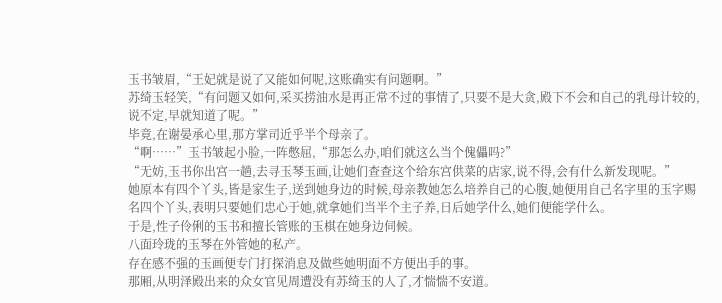玉书皱眉,“王妃就是说了又能如何呢,这账确实有问题啊。”
苏绮玉轻笑,“有问题又如何,采买捞油水是再正常不过的事情了,只要不是大贪,殿下不会和自己的乳母计较的,说不定,早就知道了呢。”
毕竟,在谢晏承心里,那方掌司近乎半个母亲了。
“啊……”玉书皱起小脸,一阵憋屈,“那怎么办,咱们就这么当个傀儡吗?”
“无妨,玉书你出宫一趟,去寻玉琴玉画,让她们查查这个给东宫供菜的店家,说不得,会有什么新发现呢。”
她原本有四个丫头,皆是家生子,送到她身边的时候,母亲教她怎么培养自己的心腹,她便用自己名字里的玉字赐名四个丫头,表明只要她们忠心于她,就拿她们当半个主子养,日后她学什么,她们便能学什么。
于是,性子伶俐的玉书和擅长管账的玉棋在她身边伺候。
八面玲珑的玉琴在外管她的私产。
存在感不强的玉画便专门打探消息及做些她明面不方便出手的事。
那厢,从明泽殿出来的众女官见周遭没有苏绮玉的人了,才惴惴不安道。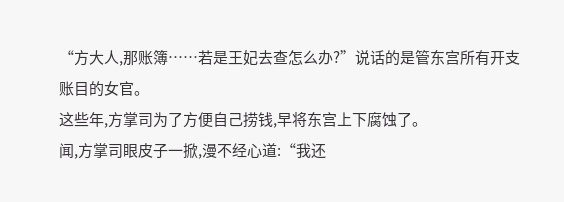“方大人,那账簿……若是王妃去查怎么办?”说话的是管东宫所有开支账目的女官。
这些年,方掌司为了方便自己捞钱,早将东宫上下腐蚀了。
闻,方掌司眼皮子一掀,漫不经心道:“我还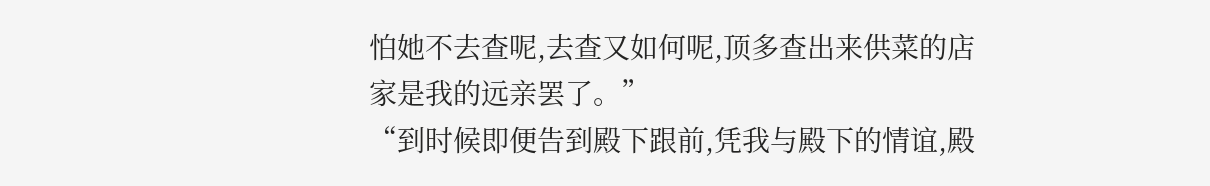怕她不去查呢,去查又如何呢,顶多查出来供菜的店家是我的远亲罢了。”
“到时候即便告到殿下跟前,凭我与殿下的情谊,殿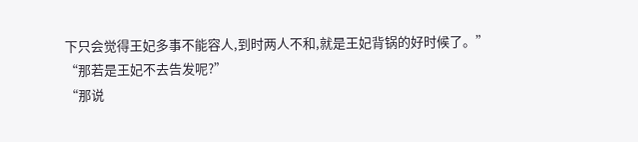下只会觉得王妃多事不能容人,到时两人不和,就是王妃背锅的好时候了。”
“那若是王妃不去告发呢?”
“那说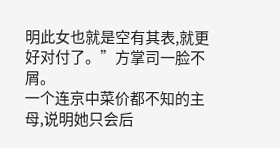明此女也就是空有其表,就更好对付了。”方掌司一脸不屑。
一个连京中菜价都不知的主母,说明她只会后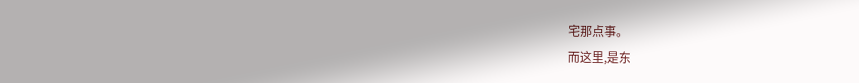宅那点事。
而这里,是东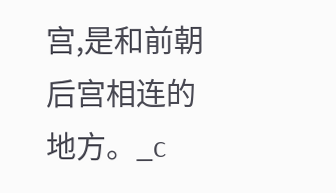宫,是和前朝后宫相连的地方。_c